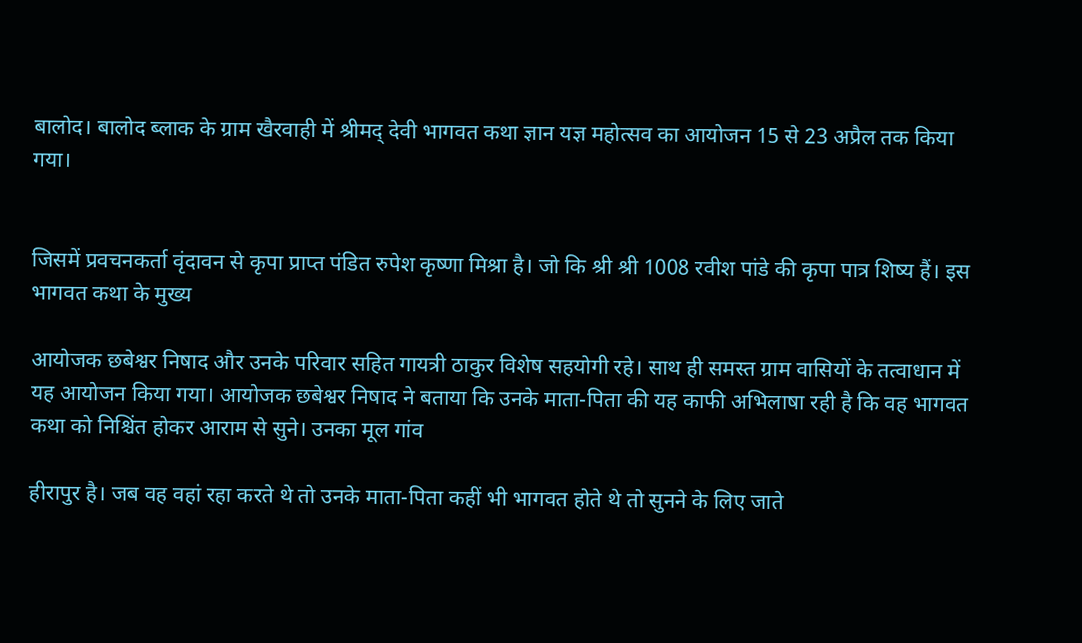बालोद। बालोद ब्लाक के ग्राम खैरवाही में श्रीमद् देवी भागवत कथा ज्ञान यज्ञ महोत्सव का आयोजन 15 से 23 अप्रैल तक किया गया।


जिसमें प्रवचनकर्ता वृंदावन से कृपा प्राप्त पंडित रुपेश कृष्णा मिश्रा है। जो कि श्री श्री 1008 रवीश पांडे की कृपा पात्र शिष्य हैं। इस भागवत कथा के मुख्य

आयोजक छबेश्वर निषाद और उनके परिवार सहित गायत्री ठाकुर विशेष सहयोगी रहे। साथ ही समस्त ग्राम वासियों के तत्वाधान में यह आयोजन किया गया। आयोजक छबेश्वर निषाद ने बताया कि उनके माता-पिता की यह काफी अभिलाषा रही है कि वह भागवत कथा को निश्चिंत होकर आराम से सुने। उनका मूल गांव

हीरापुर है। जब वह वहां रहा करते थे तो उनके माता-पिता कहीं भी भागवत होते थे तो सुनने के लिए जाते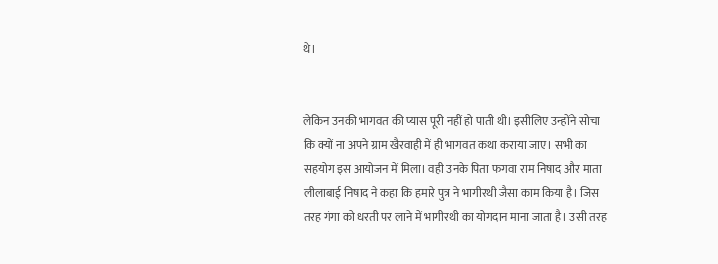थे।


लेकिन उनकी भागवत की प्यास पूरी नहीं हो पाती थी। इसीलिए उन्होंने सोचा कि क्यों ना अपने ग्राम खैरवाही में ही भागवत कथा कराया जाए। सभी का सहयोग इस आयोजन में मिला। वही उनके पिता फगवा राम निषाद और माता लीलाबाई निषाद ने कहा कि हमारे पुत्र ने भागीरथी जैसा काम किया है। जिस तरह गंगा को धरती पर लाने में भागीरथी का योगदान माना जाता है। उसी तरह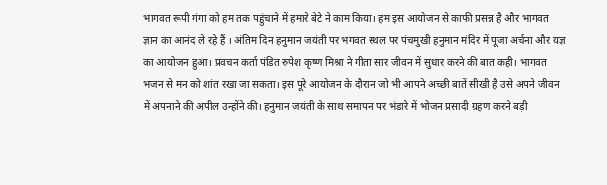भागवत रूपी गंगा को हम तक पहुंचाने में हमारे बेटे ने काम किया। हम इस आयोजन से काफी प्रसन्न है और भागवत ज्ञान का आनंद ले रहे हैं । अंतिम दिन हनुमान जयंती पर भगवत स्थल पर पंचमुखी हनुमान मंदिर में पूजा अर्चना और यज्ञ का आयोजन हुआ। प्रवचन कर्ता पंडित रुपेश कृष्ण मिश्रा ने गीता सार जीवन में सुधार करने की बात कही। भागवत भजन से मन को शांत रखा जा सकता। इस पूरे आयोजन के दौरान जो भी आपने अच्छी बातें सीखी है उसे अपने जीवन में अपनाने की अपील उन्होंने की। हनुमान जयंती के साथ समापन पर भंडारे में भोजन प्रसादी ग्रहण करने बड़ी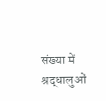संख्या में श्रद्धालुओं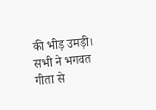की भीड़ उमड़ी। सभी ने भगवत गीता से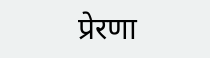प्रेरणा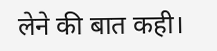लेने की बात कही।